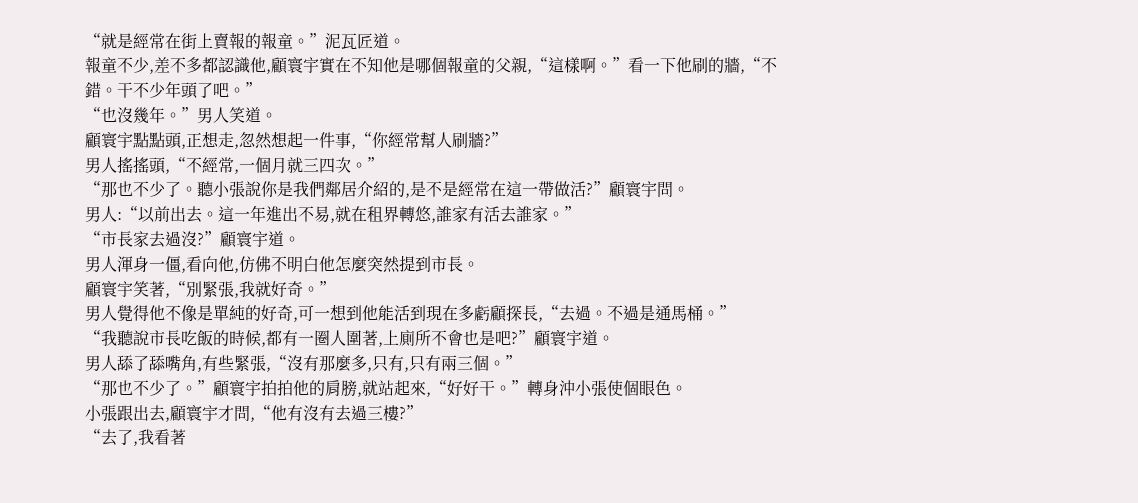“就是經常在街上賣報的報童。”泥瓦匠道。
報童不少,差不多都認識他,顧寰宇實在不知他是哪個報童的父親,“這樣啊。”看一下他刷的牆,“不錯。干不少年頭了吧。”
“也沒幾年。”男人笑道。
顧寰宇點點頭,正想走,忽然想起一件事,“你經常幫人刷牆?”
男人搖搖頭,“不經常,一個月就三四次。”
“那也不少了。聽小張說你是我們鄰居介紹的,是不是經常在這一帶做活?”顧寰宇問。
男人:“以前出去。這一年進出不易,就在租界轉悠,誰家有活去誰家。”
“市長家去過沒?”顧寰宇道。
男人渾身一僵,看向他,仿佛不明白他怎麼突然提到市長。
顧寰宇笑著,“別緊張,我就好奇。”
男人覺得他不像是單純的好奇,可一想到他能活到現在多虧顧探長,“去過。不過是通馬桶。”
“我聽說市長吃飯的時候,都有一圈人圍著,上廁所不會也是吧?”顧寰宇道。
男人舔了舔嘴角,有些緊張,“沒有那麼多,只有,只有兩三個。”
“那也不少了。”顧寰宇拍拍他的肩膀,就站起來,“好好干。”轉身沖小張使個眼色。
小張跟出去,顧寰宇才問,“他有沒有去過三樓?”
“去了,我看著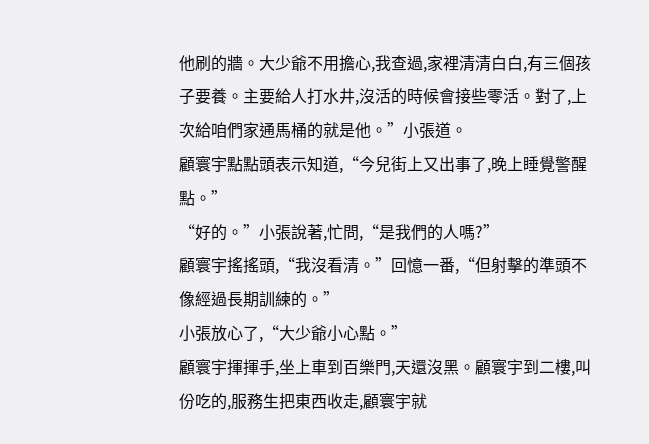他刷的牆。大少爺不用擔心,我查過,家裡清清白白,有三個孩子要養。主要給人打水井,沒活的時候會接些零活。對了,上次給咱們家通馬桶的就是他。”小張道。
顧寰宇點點頭表示知道,“今兒街上又出事了,晚上睡覺警醒點。”
“好的。”小張說著,忙問,“是我們的人嗎?”
顧寰宇搖搖頭,“我沒看清。”回憶一番,“但射擊的準頭不像經過長期訓練的。”
小張放心了,“大少爺小心點。”
顧寰宇揮揮手,坐上車到百樂門,天還沒黑。顧寰宇到二樓,叫份吃的,服務生把東西收走,顧寰宇就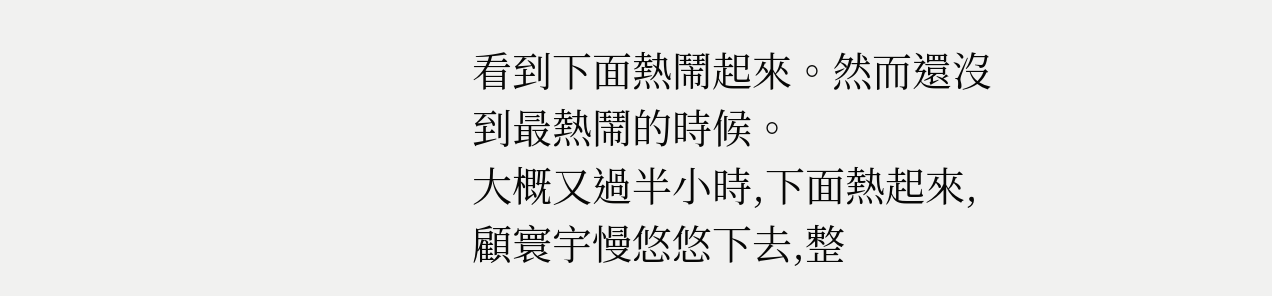看到下面熱鬧起來。然而還沒到最熱鬧的時候。
大概又過半小時,下面熱起來,顧寰宇慢悠悠下去,整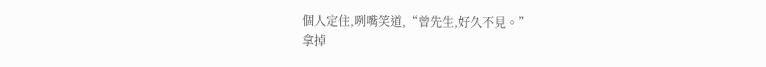個人定住,咧嘴笑道,“曾先生,好久不見。”
拿掉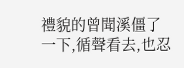禮貌的曾聞溪僵了一下,循聲看去,也忍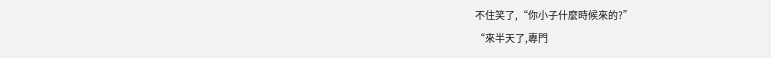不住笑了,“你小子什麼時候來的?”
“來半天了,專門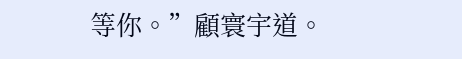等你。”顧寰宇道。